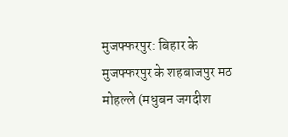मुजफ्फरपुर: बिहार के मुजफ्फरपुर के शहबाजपुर मठ मोहल्ले (मधुबन जगदीश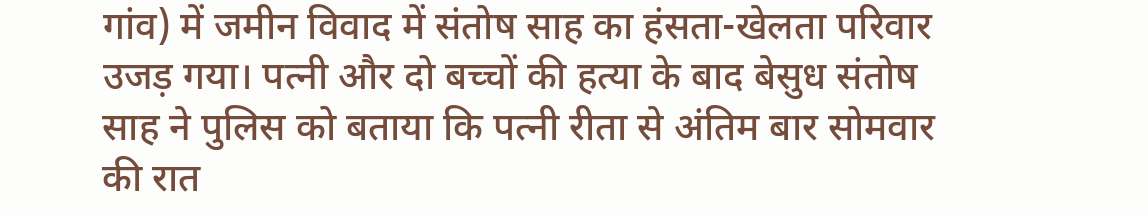गांव) में जमीन विवाद में संतोष साह का हंसता-खेलता परिवार उजड़ गया। पत्नी और दो बच्चों की हत्या के बाद बेसुध संतोष साह ने पुलिस को बताया कि पत्नी रीता से अंतिम बार सोमवार की रात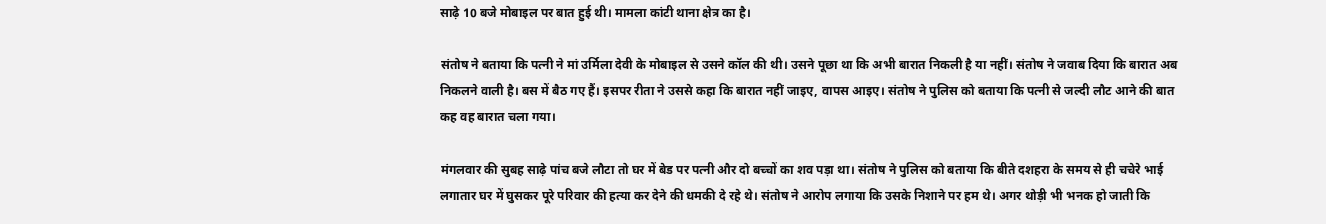साढ़े 10 बजे मोबाइल पर बात हुई थी। मामला कांटी थाना क्षेत्र का है।

संतोष ने बताया कि पत्नी ने मां उर्मिला देवी के मोबाइल से उसने कॉल की थी। उसने पूछा था कि अभी बारात निकली है या नहीं। संतोष ने जवाब दिया कि बारात अब निकलने वाली है। बस में बैठ गए हैं। इसपर रीता ने उससे कहा कि बारात नहीं जाइए, वापस आइए। संतोष ने पुलिस को बताया कि पत्नी से जल्दी लौट आने की बात कह वह बारात चला गया।

मंगलवार की सुबह साढ़े पांच बजे लौटा तो घर में बेड पर पत्नी और दो बच्चों का शव पड़ा था। संतोष ने पुलिस को बताया कि बीते दशहरा के समय से ही चचेरे भाई लगातार घर में घुसकर पूरे परिवार की हत्या कर देने की धमकी दे रहे थे। संतोष ने आरोप लगाया कि उसके निशाने पर हम थे। अगर थोड़ी भी भनक हो जाती कि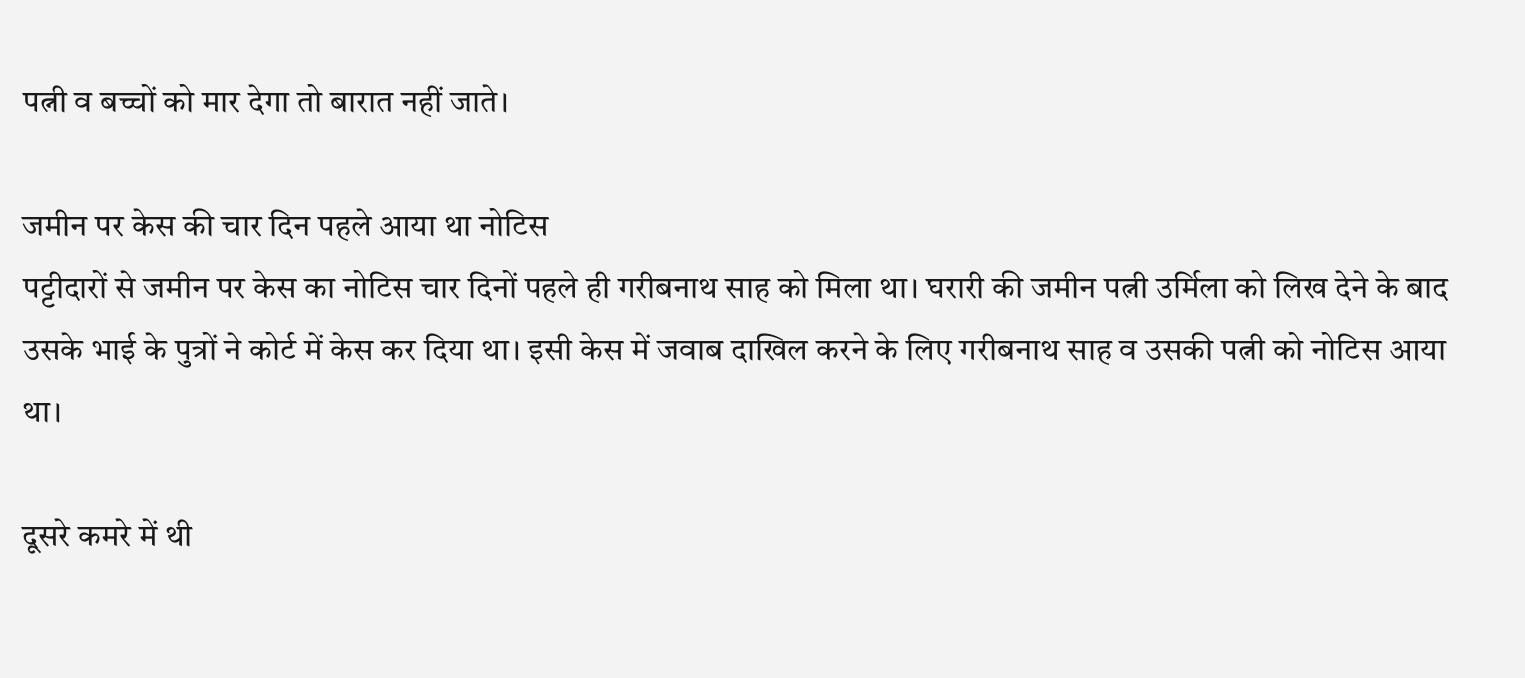पत्नी व बच्चों को मार देगा तो बारात नहीं जाते।

जमीन पर केस की चार दिन पहले आया था नोटिस
पट्टीदारों से जमीन पर केस का नोटिस चार दिनों पहले ही गरीबनाथ साह को मिला था। घरारी की जमीन पत्नी उर्मिला को लिख देने के बाद उसके भाई के पुत्रों ने कोर्ट में केस कर दिया था। इसी केस में जवाब दाखिल करने के लिए गरीबनाथ साह व उसकी पत्नी को नोटिस आया था।

दूसरे कमरे में थी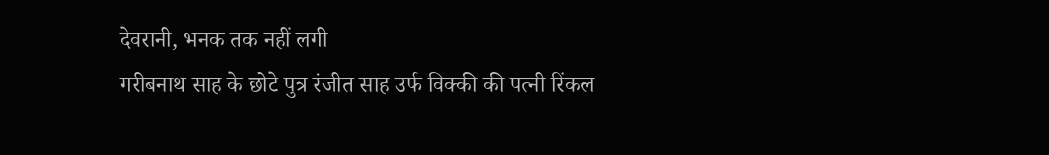देवरानी, भनक तक नहीं लगी
गरीबनाथ साह के छोटे पुत्र रंजीत साह उर्फ विक्की की पत्नी रिंकल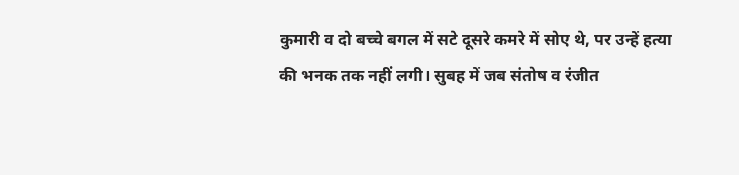कुमारी व दो बच्चे बगल में सटे दूसरे कमरे में सोए थे, पर उन्हें हत्या की भनक तक नहीं लगी। सुबह में जब संतोष व रंजीत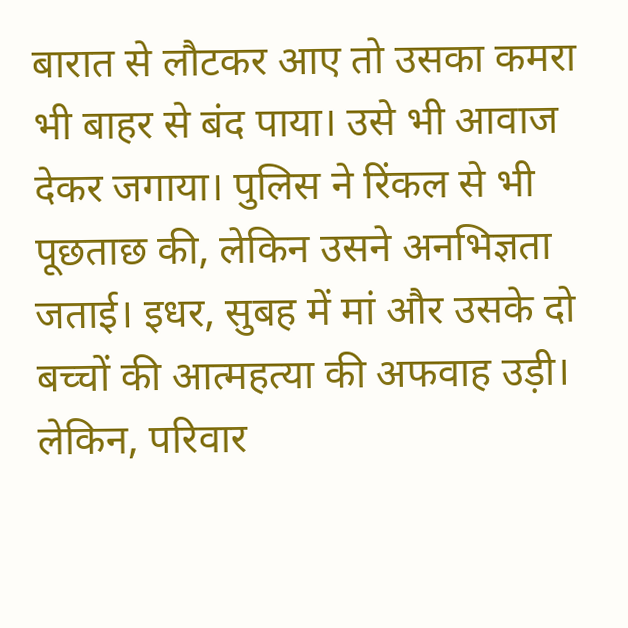बारात से लौटकर आए तो उसका कमरा भी बाहर से बंद पाया। उसे भी आवाज देकर जगाया। पुलिस ने रिंकल से भी पूछताछ की, लेकिन उसने अनभिज्ञता जताई। इधर, सुबह में मां और उसके दो बच्चों की आत्महत्या की अफवाह उड़ी। लेकिन, परिवार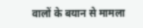वालों के बयान से मामला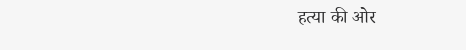हत्या की ओर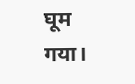घूम गया।